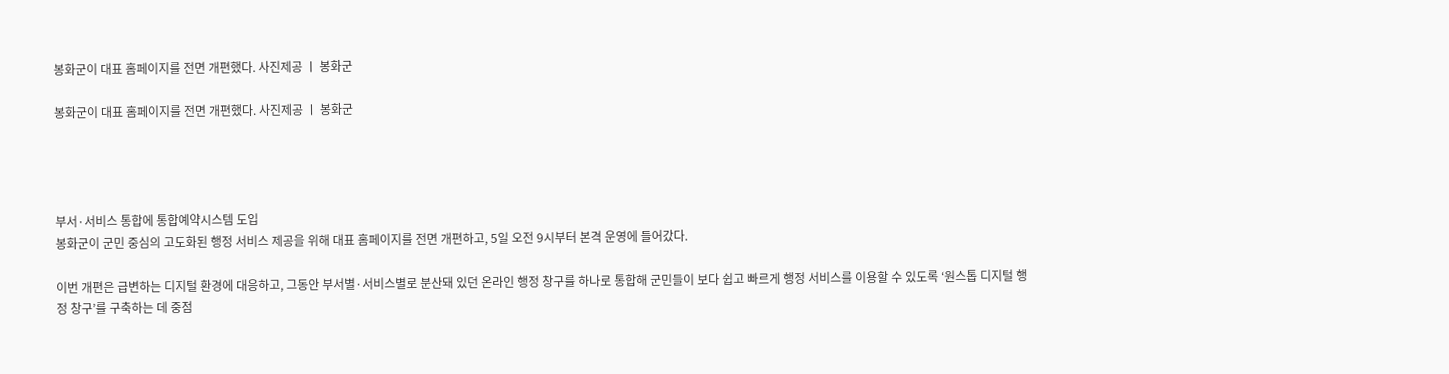봉화군이 대표 홈페이지를 전면 개편했다. 사진제공 ㅣ 봉화군

봉화군이 대표 홈페이지를 전면 개편했다. 사진제공 ㅣ 봉화군




부서·서비스 통합에 통합예약시스템 도입
봉화군이 군민 중심의 고도화된 행정 서비스 제공을 위해 대표 홈페이지를 전면 개편하고, 5일 오전 9시부터 본격 운영에 들어갔다.

이번 개편은 급변하는 디지털 환경에 대응하고, 그동안 부서별·서비스별로 분산돼 있던 온라인 행정 창구를 하나로 통합해 군민들이 보다 쉽고 빠르게 행정 서비스를 이용할 수 있도록 ‘원스톱 디지털 행정 창구’를 구축하는 데 중점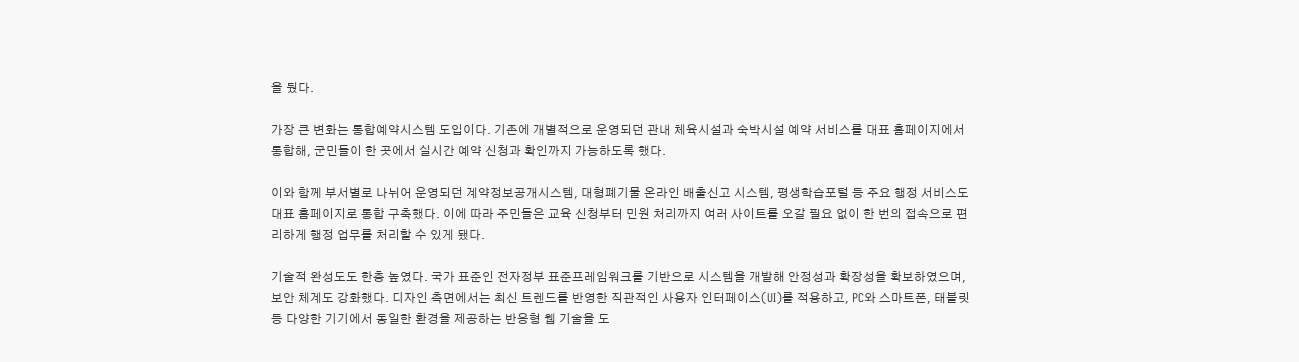을 뒀다.

가장 큰 변화는 통합예약시스템 도입이다. 기존에 개별적으로 운영되던 관내 체육시설과 숙박시설 예약 서비스를 대표 홈페이지에서 통합해, 군민들이 한 곳에서 실시간 예약 신청과 확인까지 가능하도록 했다.

이와 함께 부서별로 나뉘어 운영되던 계약정보공개시스템, 대형폐기물 온라인 배출신고 시스템, 평생학습포털 등 주요 행정 서비스도 대표 홈페이지로 통합 구축했다. 이에 따라 주민들은 교육 신청부터 민원 처리까지 여러 사이트를 오갈 필요 없이 한 번의 접속으로 편리하게 행정 업무를 처리할 수 있게 됐다.

기술적 완성도도 한층 높였다. 국가 표준인 전자정부 표준프레임워크를 기반으로 시스템을 개발해 안정성과 확장성을 확보하였으며, 보안 체계도 강화했다. 디자인 측면에서는 최신 트렌드를 반영한 직관적인 사용자 인터페이스(UI)를 적용하고, PC와 스마트폰, 태블릿 등 다양한 기기에서 동일한 환경을 제공하는 반응형 웹 기술을 도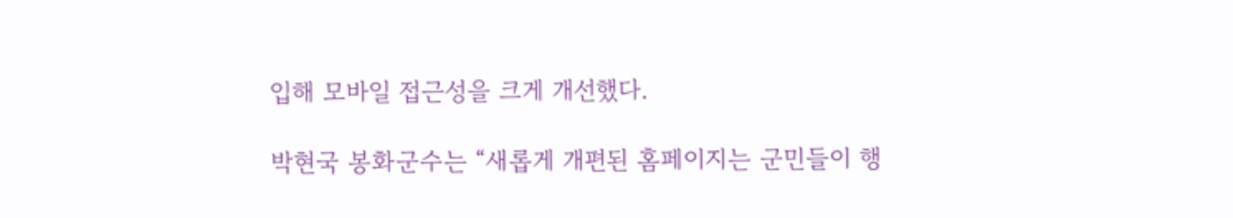입해 모바일 접근성을 크게 개선했다.

박현국 봉화군수는 “새롭게 개편된 홈페이지는 군민들이 행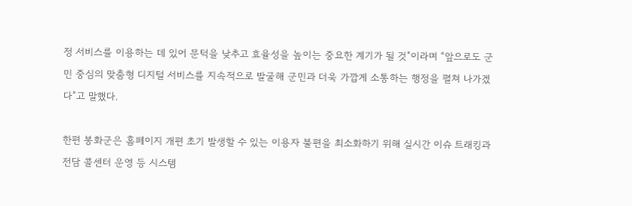정 서비스를 이용하는 데 있어 문턱을 낮추고 효율성을 높이는 중요한 계기가 될 것”이라며 “앞으로도 군민 중심의 맞춤형 디지털 서비스를 지속적으로 발굴해 군민과 더욱 가깝게 소통하는 행정을 펼쳐 나가겠다”고 말했다.

한편 봉화군은 홈페이지 개편 초기 발생할 수 있는 이용자 불편을 최소화하기 위해 실시간 이슈 트래킹과 전담 콜센터 운영 등 시스템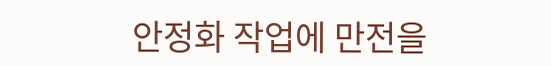안정화 작업에 만전을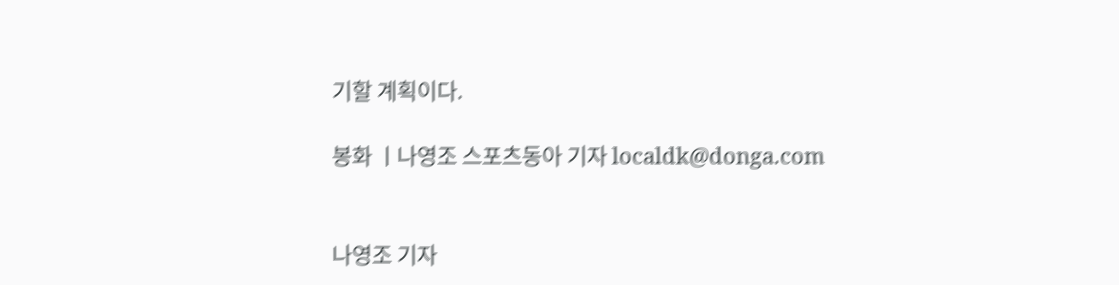기할 계획이다.

봉화 ㅣ나영조 스포츠동아 기자 localdk@donga.com


나영조 기자